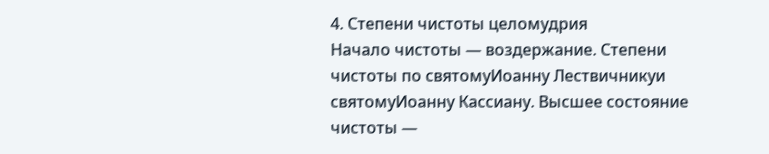4. Степени чистоты целомудрия
Начало чистоты — воздержание. Степени чистоты по святомуИоанну Лествичникуи святомуИоанну Кассиану. Высшее состояние чистоты —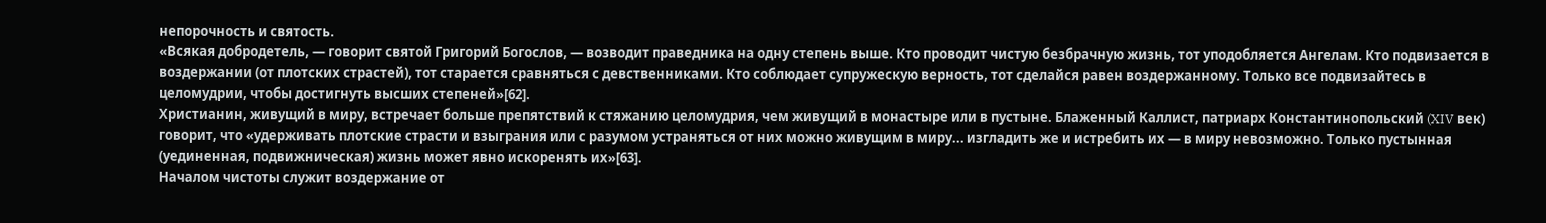непорочность и святость.
«Всякая добродетель, — говорит святой Григорий Богослов, — возводит праведника на одну степень выше. Кто проводит чистую безбрачную жизнь, тот уподобляется Ангелам. Кто подвизается в воздержании (от плотских страстей), тот старается сравняться с девственниками. Кто соблюдает супружескую верность, тот сделайся равен воздержанному. Только все подвизайтесь в целомудрии, чтобы достигнуть высших степеней»[62].
Христианин, живущий в миру, встречает больше препятствий к стяжанию целомудрия, чем живущий в монастыре или в пустыне. Блаженный Каллист, патриарх Константинопольский (XIV век) говорит, что «удерживать плотские страсти и взыграния или с разумом устраняться от них можно живущим в миру... изгладить же и истребить их — в миру невозможно. Только пустынная (уединенная, подвижническая) жизнь может явно искоренять их»[63].
Началом чистоты служит воздержание от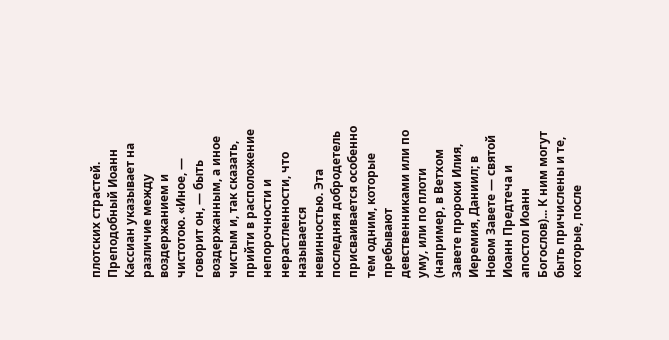плотских страстей. Преподобный Иоанн Кассиан указывает на различие между воздержанием и чистотою. «Иное, — говорит он, — быть воздержанным, а иное чистым и, так сказать, прийти в расположение непорочности и нерастленности, что называется невинностью. Эта последняя добродетель присваивается особенно тем одним, которые пребывают девственниками или по уму, или по плоти (например, в Ветхом Завете пророки Илия, Иеремия, Даниил; в Новом Завете — святой Иоанн Предтеча и апостол Иоанн Богослов)... К ним могут быть причислены и те, которые, после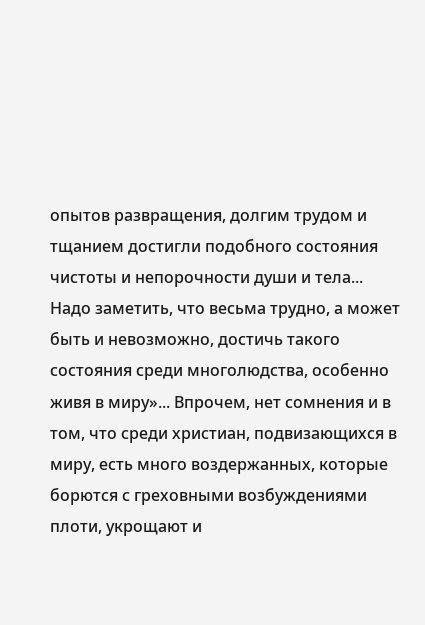опытов развращения, долгим трудом и тщанием достигли подобного состояния чистоты и непорочности души и тела... Надо заметить, что весьма трудно, а может быть и невозможно, достичь такого состояния среди многолюдства, особенно живя в миру»... Впрочем, нет сомнения и в том, что среди христиан, подвизающихся в миру, есть много воздержанных, которые борются с греховными возбуждениями плоти, укрощают и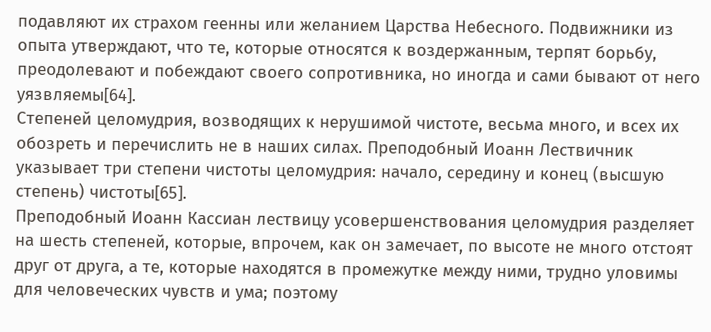подавляют их страхом геенны или желанием Царства Небесного. Подвижники из опыта утверждают, что те, которые относятся к воздержанным, терпят борьбу, преодолевают и побеждают своего сопротивника, но иногда и сами бывают от него уязвляемы[64].
Степеней целомудрия, возводящих к нерушимой чистоте, весьма много, и всех их обозреть и перечислить не в наших силах. Преподобный Иоанн Лествичник указывает три степени чистоты целомудрия: начало, середину и конец (высшую степень) чистоты[65].
Преподобный Иоанн Кассиан лествицу усовершенствования целомудрия разделяет на шесть степеней, которые, впрочем, как он замечает, по высоте не много отстоят друг от друга, а те, которые находятся в промежутке между ними, трудно уловимы для человеческих чувств и ума; поэтому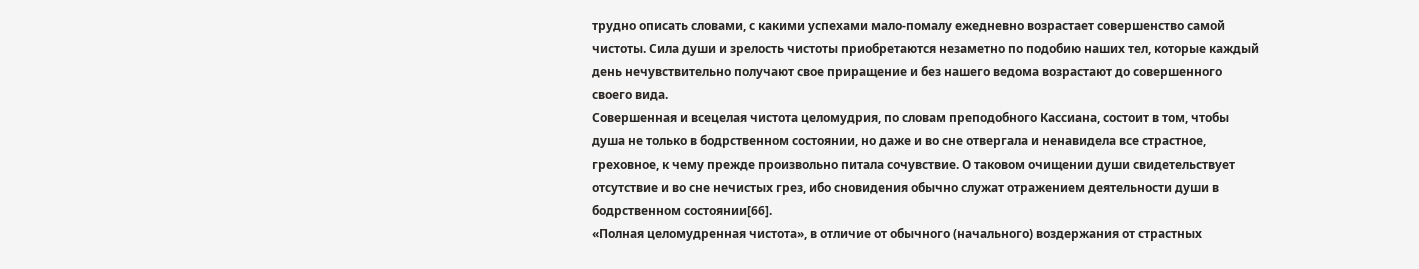трудно описать словами, с какими успехами мало-помалу ежедневно возрастает совершенство самой чистоты. Сила души и зрелость чистоты приобретаются незаметно по подобию наших тел, которые каждый день нечувствительно получают свое приращение и без нашего ведома возрастают до совершенного своего вида.
Совершенная и всецелая чистота целомудрия, по словам преподобного Кассиана, состоит в том, чтобы душа не только в бодрственном состоянии, но даже и во сне отвергала и ненавидела все страстное, греховное, к чему прежде произвольно питала сочувствие. О таковом очищении души свидетельствует отсутствие и во сне нечистых грез, ибо сновидения обычно служат отражением деятельности души в бодрственном состоянии[66].
«Полная целомудренная чистота», в отличие от обычного (начального) воздержания от страстных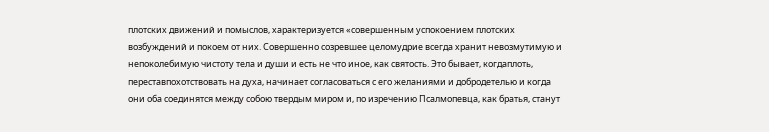плотских движений и помыслов, характеризуется «совершенным успокоением плотских возбуждений и покоем от них. Совершенно созревшее целомудрие всегда хранит невозмутимую и непоколебимую чистоту тела и души и есть не что иное, как святость. Это бывает, когдаплоть, переставпохотствовать на духа, начинает согласоваться с его желаниями и добродетелью и когда они оба соединятся между собою твердым миром и, по изречению Псалмопевца, как братья, станут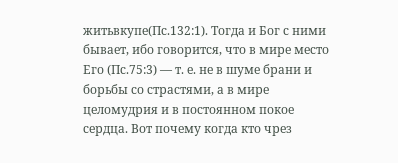житьвкупе(Пс.132:1). Тогда и Бог с ними бывает, ибо говорится, что в мире место Его (Пс.75:3) — т. е. не в шуме брани и борьбы со страстями, а в мире целомудрия и в постоянном покое сердца. Вот почему когда кто чрез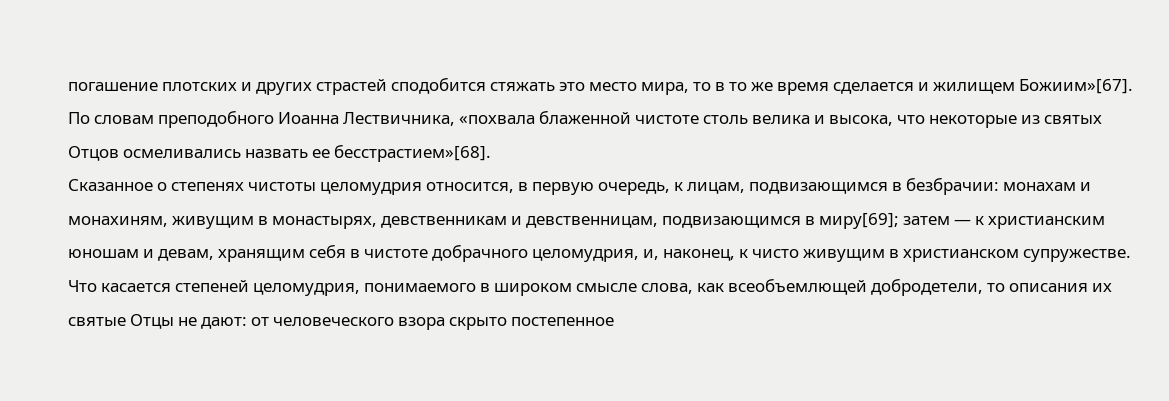погашение плотских и других страстей сподобится стяжать это место мира, то в то же время сделается и жилищем Божиим»[67].
По словам преподобного Иоанна Лествичника, «похвала блаженной чистоте столь велика и высока, что некоторые из святых Отцов осмеливались назвать ее бесстрастием»[68].
Сказанное о степенях чистоты целомудрия относится, в первую очередь, к лицам, подвизающимся в безбрачии: монахам и монахиням, живущим в монастырях, девственникам и девственницам, подвизающимся в миру[69]; затем — к христианским юношам и девам, хранящим себя в чистоте добрачного целомудрия, и, наконец, к чисто живущим в христианском супружестве.
Что касается степеней целомудрия, понимаемого в широком смысле слова, как всеобъемлющей добродетели, то описания их святые Отцы не дают: от человеческого взора скрыто постепенное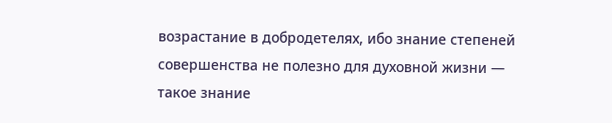возрастание в добродетелях, ибо знание степеней совершенства не полезно для духовной жизни — такое знание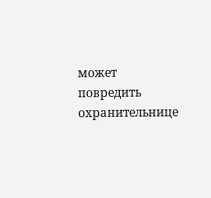может повредить охранительнице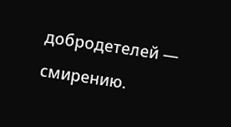добродетелей — смирению.